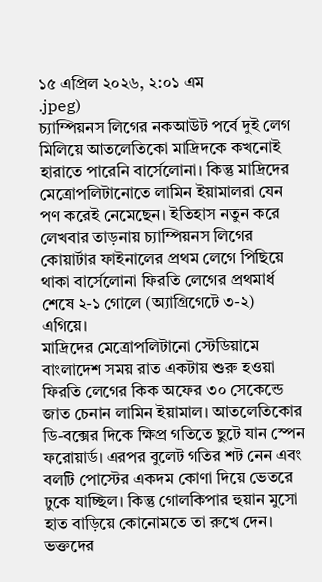১৫ এপ্রিল ২০২৬, ২:০১ এম
.jpeg)
চ্যাম্পিয়নস লিগের নকআউট পর্বে দুই লেগ মিলিয়ে আতলেতিকো মাদ্রিদকে কখনোই হারাতে পারেনি বার্সেলোনা। কিন্তু মাদ্রিদের মেত্রোপলিটানোতে লামিন ইয়ামালরা যেন পণ করেই নেমেছেন। ইতিহাস নতুন করে লেখবার তাড়নায় চ্যাম্পিয়নস লিগের কোয়ার্টার ফাইনালের প্রথম লেগে পিছিয়ে থাকা বার্সেলোনা ফিরতি লেগের প্রথমার্ধ শেষে ২-১ গোলে (অ্যাগ্রিগেটে ৩-২) এগিয়ে।
মাদ্রিদের মেত্রোপলিটানো স্টেডিয়ামে বাংলাদেশ সময় রাত একটায় শুরু হওয়া ফিরতি লেগের কিক অফের ৩০ সেকেন্ডে জাত চেনান লামিন ইয়ামাল। আতলেতিকোর ডি-বক্সের দিকে ক্ষিপ্র গতিতে ছুটে যান স্পেন ফরোয়ার্ড। এরপর বুলেট গতির শট নেন এবং বলটি পোস্টের একদম কোণা দিয়ে ভেতরে ঢুকে যাচ্ছিল। কিন্তু গোলকিপার হুয়ান মুসো হাত বাড়িয়ে কোনোমতে তা রুখে দেন।
ভক্তদের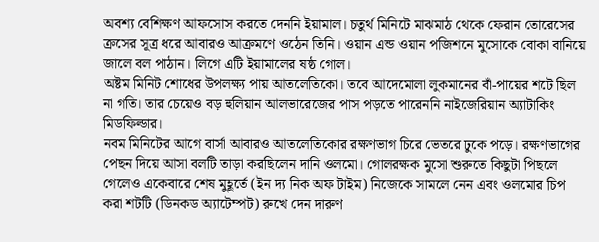অবশ্য বেশিক্ষণ আফসোস করতে দেননি ইয়ামাল। চতুর্থ মিনিটে মাঝমাঠ থেকে ফেরান তোরেসের ক্রসের সূত্র ধরে আবারও আক্রমণে ওঠেন তিনি। ওয়ান এন্ড ওয়ান পজিশনে মুসোকে বোকা বানিয়ে জালে বল পাঠান। লিগে এটি ইয়ামালের ষষ্ঠ গোল।
অষ্টম মিনিট শোধের উপলক্ষ্য পায় আতলেতিকো। তবে আদেমোলা লুকমানের বাঁ-পায়ের শটে ছিল না গতি। তার চেয়েও বড় হুলিয়ান আলভারেজের পাস পড়তে পারেননি নাইজেরিয়ান অ্যাটাকিং মিডফিল্ডার।
নবম মিনিটের আগে বার্সা আবারও আতলেতিকোর রক্ষণভাগ চিরে ভেতরে ঢুকে পড়ে। রক্ষণভাগের পেছন দিয়ে আসা বলটি তাড়া করছিলেন দানি ওলমো। গোলরক্ষক মুসো শুরুতে কিছুটা পিছলে গেলেও একেবারে শেষ মুহূর্তে (ইন দ্য নিক অফ টাইম) নিজেকে সামলে নেন এবং ওলমোর চিপ করা শটটি (ডিনকড অ্যাটেম্পট) রুখে দেন দারুণ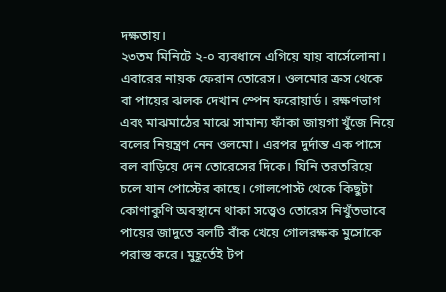দক্ষতায়।
২৩তম মিনিটে ২-০ ব্যবধানে এগিয়ে যায় বার্সেলোনা। এবারের নায়ক ফেরান তোরেস। ওলমোর ক্রস থেকে বা পায়ের ঝলক দেখান স্পেন ফরোয়ার্ড। রক্ষণভাগ এবং মাঝমাঠের মাঝে সামান্য ফাঁকা জায়গা খুঁজে নিয়ে বলের নিয়ন্ত্রণ নেন ওলমো। এরপর দুর্দান্ত এক পাসে বল বাড়িয়ে দেন তোরেসের দিকে। যিনি তরতরিয়ে চলে যান পোস্টের কাছে। গোলপোস্ট থেকে কিছুটা কোণাকুণি অবস্থানে থাকা সত্ত্বেও তোরেস নিখুঁতভাবে পায়ের জাদুতে বলটি বাঁক খেয়ে গোলরক্ষক মুসোকে পরাস্ত করে। মুহূর্তেই টপ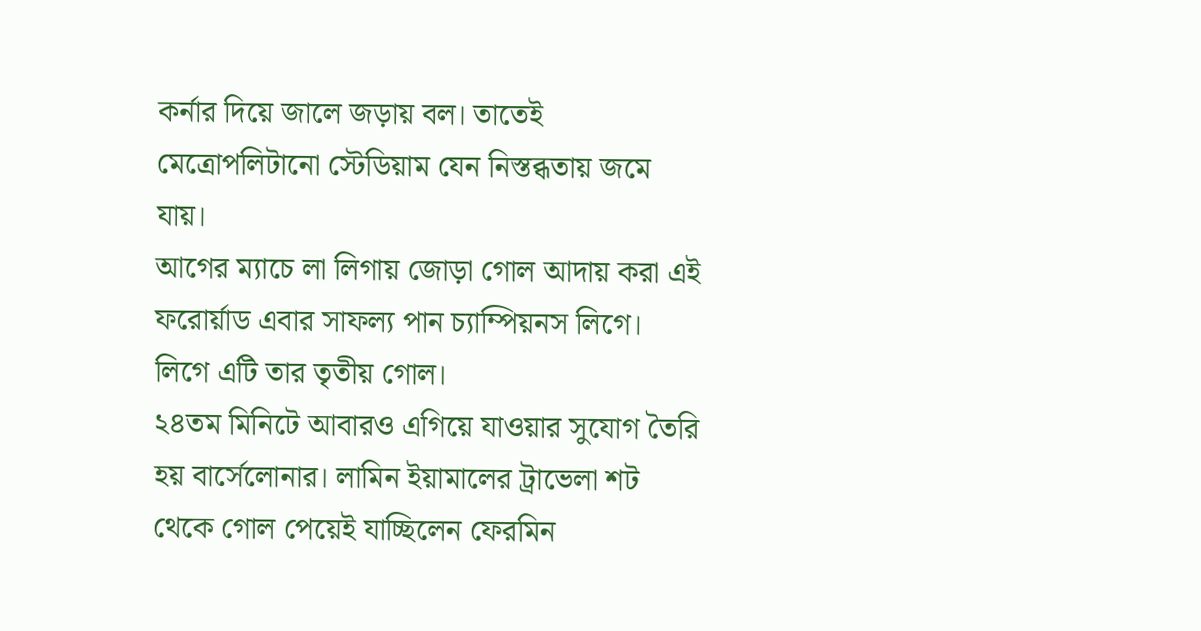কর্নার দিয়ে জালে জড়ায় বল। তাতেই মেত্রোপলিটানো স্টেডিয়াম যেন নিস্তব্ধতায় জমে যায়।
আগের ম্যাচে লা লিগায় জোড়া গোল আদায় করা এই ফরোর্য়াড এবার সাফল্য পান চ্যাম্পিয়নস লিগে। লিগে এটি তার তৃতীয় গোল।
২৪তম মিনিটে আবারও এগিয়ে যাওয়ার সুযোগ তৈরি হয় বার্সেলোনার। লামিন ইয়ামালের ট্রাভেলা শট থেকে গোল পেয়েই যাচ্ছিলেন ফেরমিন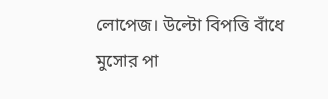লোপেজ। উল্টো বিপত্তি বাঁধে মুসোর পা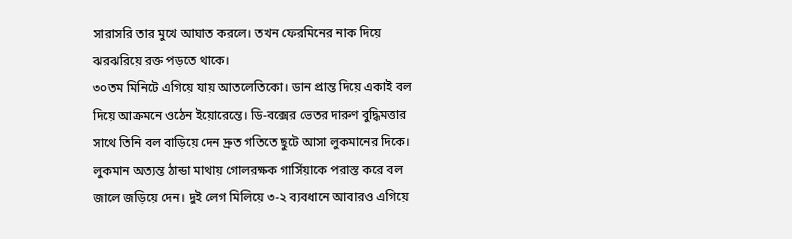সারাসরি তার মুখে আঘাত করলে। তখন ফেরমিনের নাক দিয়ে ঝরঝরিয়ে রক্ত পড়তে থাকে।
৩০তম মিনিটে এগিয়ে যায় আতলেতিকো। ডান প্রান্ত দিয়ে একাই বল দিয়ে আক্রমনে ওঠেন ইয়োরেন্তে। ডি-বক্সের ভেতর দারুণ বুদ্ধিমত্তার সাথে তিনি বল বাড়িয়ে দেন দ্রুত গতিতে ছুটে আসা লুকমানের দিকে। লুকমান অত্যন্ত ঠান্ডা মাথায় গোলরক্ষক গার্সিয়াকে পরাস্ত করে বল জালে জড়িয়ে দেন। দুই লেগ মিলিয়ে ৩-২ ব্যবধানে আবারও এগিয়ে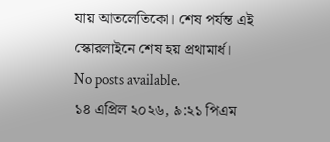যায় আতলেতিকো। শেষ পর্যন্ত এই স্কোরলাইনে শেষ হয় প্রথামার্ধ।
No posts available.
১৪ এপ্রিল ২০২৬, ৯:২১ পিএম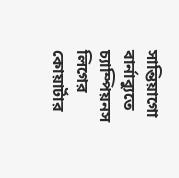সান্তিয়াগো বার্নাব্যুতে চ্যাম্পিয়নস লিগের কোয়ার্টার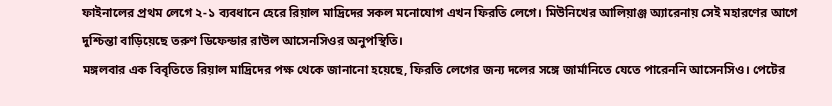ফাইনালের প্রথম লেগে ২-১ ব্যবধানে হেরে রিয়াল মাদ্রিদের সকল মনোযোগ এখন ফিরতি লেগে। মিউনিখের আলিয়াঞ্জ অ্যারেনায় সেই মহারণের আগে দুশ্চিন্তা বাড়িয়েছে তরুণ ডিফেন্ডার রাউল আসেনসিওর অনুপস্থিতি।
মঙ্গলবার এক বিবৃতিতে রিয়াল মাদ্রিদের পক্ষ থেকে জানানো হয়েছে, ফিরতি লেগের জন্য দলের সঙ্গে জার্মানিতে যেতে পারেননি আসেনসিও। পেটের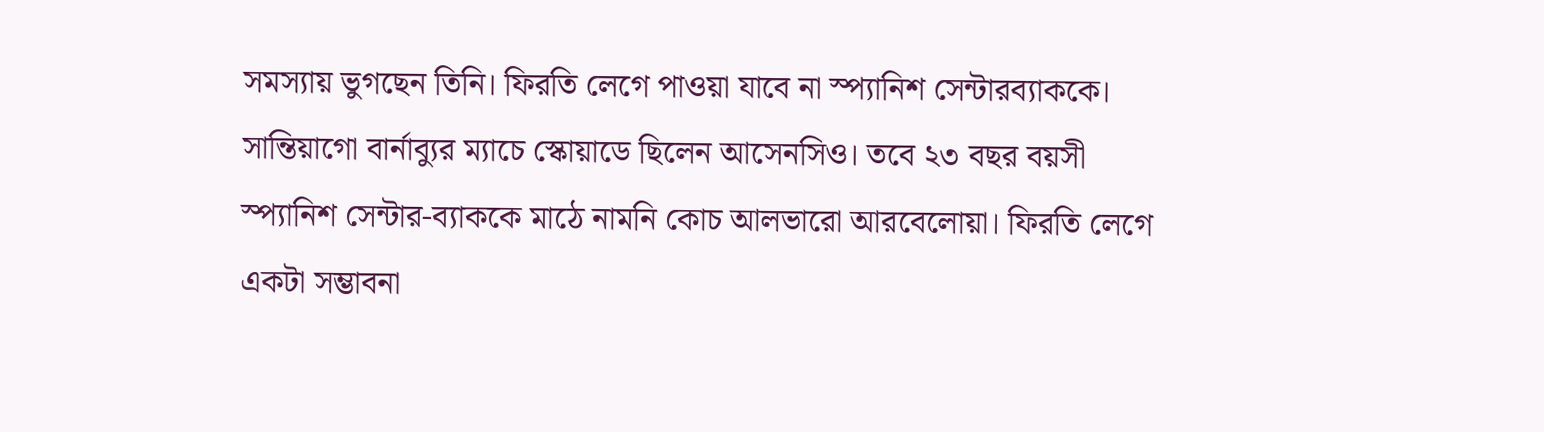সমস্যায় ভুগছেন তিনি। ফিরতি লেগে পাওয়া যাবে না স্প্যানিশ সেন্টারব্যাককে।
সান্তিয়াগো বার্নাব্যুর ম্যাচে স্কোয়াডে ছিলেন আসেনসিও। তবে ২৩ বছর বয়সী স্প্যানিশ সেন্টার-ব্যাককে মাঠে নামনি কোচ আলভারো আরবেলোয়া। ফিরতি লেগে একটা সম্ভাবনা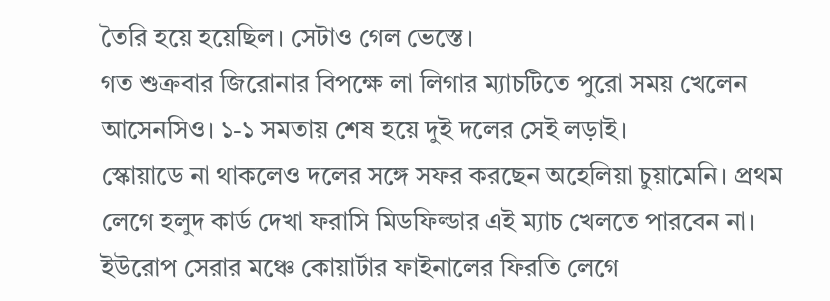তৈরি হয়ে হয়েছিল। সেটাও গেল ভেস্তে।
গত শুক্রবার জিরোনার বিপক্ষে লা লিগার ম্যাচটিতে পুরো সময় খেলেন আসেনসিও। ১-১ সমতায় শেষ হয়ে দুই দলের সেই লড়াই।
স্কোয়াডে না থাকলেও দলের সঙ্গে সফর করছেন অহেলিয়া চুয়ামেনি। প্রথম লেগে হলুদ কার্ড দেখা ফরাসি মিডফিল্ডার এই ম্যাচ খেলতে পারবেন না।
ইউরোপ সেরার মঞ্চে কোয়ার্টার ফাইনালের ফিরতি লেগে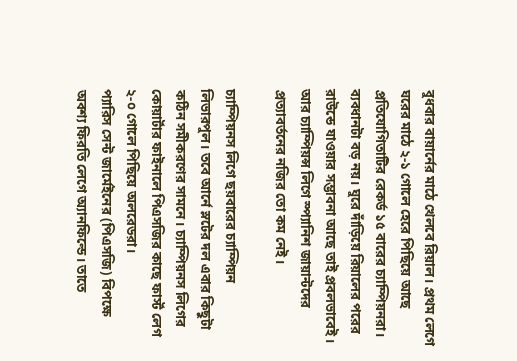বুধবার বায়ার্নের মাঠে খেলবে রিয়াল। প্রথম লেগে ঘরের মাঠে ২-১ গোলে হেরে পিছিয়ে আছে প্রতিযোগিতাটির রেকর্ড ১৫ বারের চ্যাম্পিয়নরা।
ব্যবধানটা বড় নয়। ঘুরে দাঁড়িয়ে রিয়ালের পরের রাউন্ডে যাওয়ার সম্ভাবনা আছে তাই প্রবলভাবেই। আর চ্যাম্পিয়ন্স লিগে স্প্যানিশ জায়ান্টদের প্রত্যাবর্তনের নজির তো কম নেই।

চ্যাম্পিয়নস লিগে ছয়বারের চ্যাম্পিয়ন লিভারপুল। তবে আর্নে স্লটের দল এবার কিছুটা কঠিন সমীকরণের সামনে। চ্যাম্পিয়নস লিগের কোয়ার্টার ফাইনালে পিএসজির কাছে ফার্স্ট লেগ ২-০ গোলে পিছিয়ে অলরেডরা।
প্যারিস সেন্ট জার্মেইনের (পিএসজি) বিপক্ষে অবশ্য ফিরতি লেগে অ্যানফিল্ডে। তাতে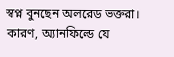স্বপ্ন বুনছেন অলরেড ভক্তরা। কারণ, অ্যানফিল্ডে যে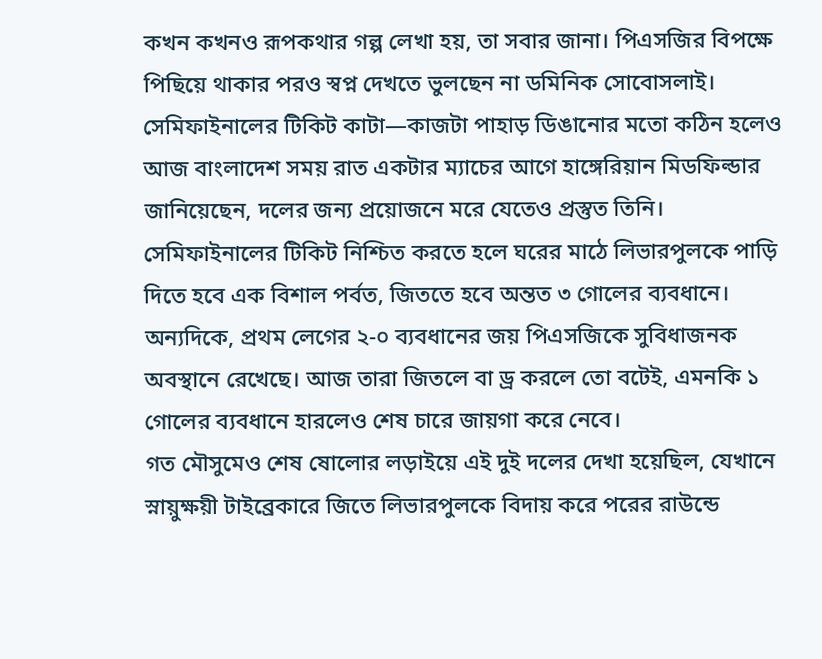কখন কখনও রূপকথার গল্প লেখা হয়, তা সবার জানা। পিএসজির বিপক্ষে পিছিয়ে থাকার পরও স্বপ্ন দেখতে ভুলছেন না ডমিনিক সোবোসলাই।
সেমিফাইনালের টিকিট কাটা—কাজটা পাহাড় ডিঙানোর মতো কঠিন হলেও আজ বাংলাদেশ সময় রাত একটার ম্যাচের আগে হাঙ্গেরিয়ান মিডফিল্ডার জানিয়েছেন, দলের জন্য প্রয়োজনে মরে যেতেও প্রস্তুত তিনি।
সেমিফাইনালের টিকিট নিশ্চিত করতে হলে ঘরের মাঠে লিভারপুলকে পাড়ি দিতে হবে এক বিশাল পর্বত, জিততে হবে অন্তত ৩ গোলের ব্যবধানে। অন্যদিকে, প্রথম লেগের ২-০ ব্যবধানের জয় পিএসজিকে সুবিধাজনক অবস্থানে রেখেছে। আজ তারা জিতলে বা ড্র করলে তো বটেই, এমনকি ১ গোলের ব্যবধানে হারলেও শেষ চারে জায়গা করে নেবে।
গত মৌসুমেও শেষ ষোলোর লড়াইয়ে এই দুই দলের দেখা হয়েছিল, যেখানে স্নায়ুক্ষয়ী টাইব্রেকারে জিতে লিভারপুলকে বিদায় করে পরের রাউন্ডে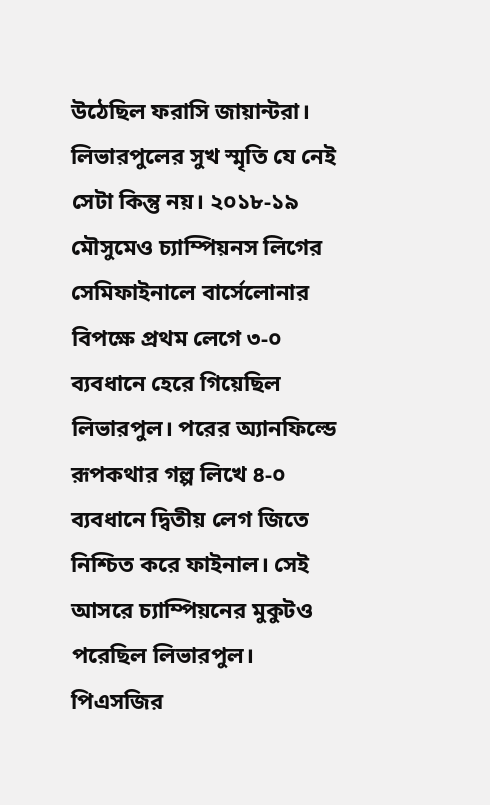উঠেছিল ফরাসি জায়ান্টরা।
লিভারপুলের সুখ স্মৃতি যে নেই সেটা কিন্তু নয়। ২০১৮-১৯ মৌসুমেও চ্যাম্পিয়নস লিগের সেমিফাইনালে বার্সেলোনার বিপক্ষে প্রথম লেগে ৩-০ ব্যবধানে হেরে গিয়েছিল লিভারপুল। পরের অ্যানফিল্ডে রূপকথার গল্প লিখে ৪-০ ব্যবধানে দ্বিতীয় লেগ জিতে নিশ্চিত করে ফাইনাল। সেই আসরে চ্যাম্পিয়নের মুকুটও পরেছিল লিভারপুল।
পিএসজির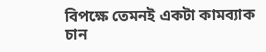বিপক্ষে তেমনই একটা কামব্যাক চান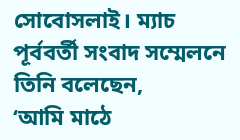সোবোসলাই। ম্যাচ পূর্ববর্তী সংবাদ সম্মেলনে তিনি বলেছেন,
‘আমি মাঠে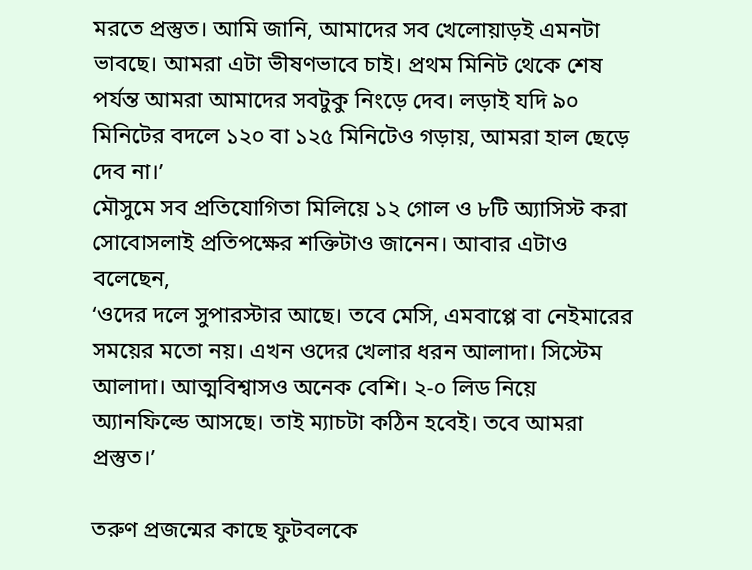মরতে প্রস্তুত। আমি জানি, আমাদের সব খেলোয়াড়ই এমনটা ভাবছে। আমরা এটা ভীষণভাবে চাই। প্রথম মিনিট থেকে শেষ পর্যন্ত আমরা আমাদের সবটুকু নিংড়ে দেব। লড়াই যদি ৯০ মিনিটের বদলে ১২০ বা ১২৫ মিনিটেও গড়ায়, আমরা হাল ছেড়ে দেব না।’
মৌসুমে সব প্রতিযোগিতা মিলিয়ে ১২ গোল ও ৮টি অ্যাসিস্ট করা সোবোসলাই প্রতিপক্ষের শক্তিটাও জানেন। আবার এটাও বলেছেন,
‘ওদের দলে সুপারস্টার আছে। তবে মেসি, এমবাপ্পে বা নেইমারের সময়ের মতো নয়। এখন ওদের খেলার ধরন আলাদা। সিস্টেম আলাদা। আত্মবিশ্বাসও অনেক বেশি। ২-০ লিড নিয়ে অ্যানফিল্ডে আসছে। তাই ম্যাচটা কঠিন হবেই। তবে আমরা প্রস্তুত।’

তরুণ প্রজন্মের কাছে ফুটবলকে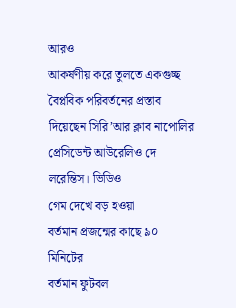আরও
আকর্ষণীয় করে তুলতে একগুচ্ছ
বৈপ্লবিক পরিবর্তনের প্রস্তাব দিয়েছেন সিরি’আর ক্লাব নাপোলির প্রেসিডেন্ট আউরেলিও দে লরেন্তিস। ভিডিও
গেম দেখে বড় হওয়া
বর্তমান প্রজন্মের কাছে ৯০ মিনিটের
বর্তমান ফুটবল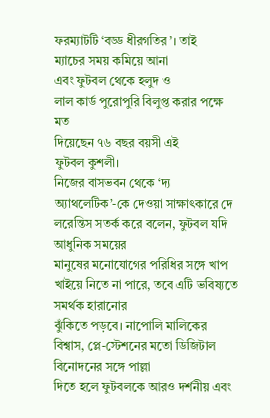ফরম্যাটটি ‘বড্ড ধীরগতির’। তাই
ম্যাচের সময় কমিয়ে আনা
এবং ফুটবল থেকে হলুদ ও
লাল কার্ড পুরোপুরি বিলুপ্ত করার পক্ষে মত
দিয়েছেন ৭৬ বছর বয়সী এই
ফুটবল কুশলী।
নিজের বাসভবন থেকে ‘দ্য
অ্যাথলেটিক’-কে দেওয়া সাক্ষাৎকারে দে লরেন্তিস সতর্ক করে বলেন, ফুটবল যদি আধুনিক সময়ের
মানুষের মনোযোগের পরিধির সঙ্গে খাপ খাইয়ে নিতে না পারে, তবে এটি ভবিষ্যতে সমর্থক হারানোর
ঝুঁকিতে পড়বে। নাপোলি মালিকের বিশ্বাস, প্লে-স্টেশনের মতো ডিজিটাল বিনোদনের সঙ্গে পাল্লা
দিতে হলে ফুটবলকে আরও দর্শনীয় এবং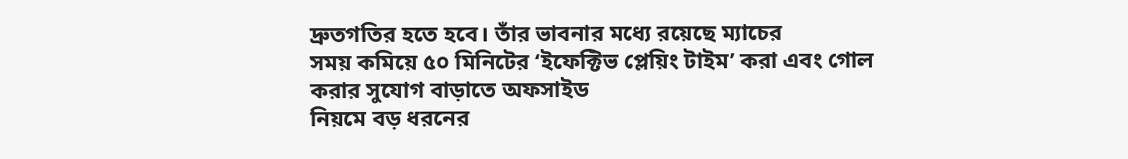দ্রুতগতির হতে হবে। তাঁর ভাবনার মধ্যে রয়েছে ম্যাচের
সময় কমিয়ে ৫০ মিনিটের ‘ইফেক্টিভ প্লেয়িং টাইম’ করা এবং গোল করার সুযোগ বাড়াতে অফসাইড
নিয়মে বড় ধরনের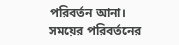পরিবর্তন আনা।
সময়ের পরিবর্তনের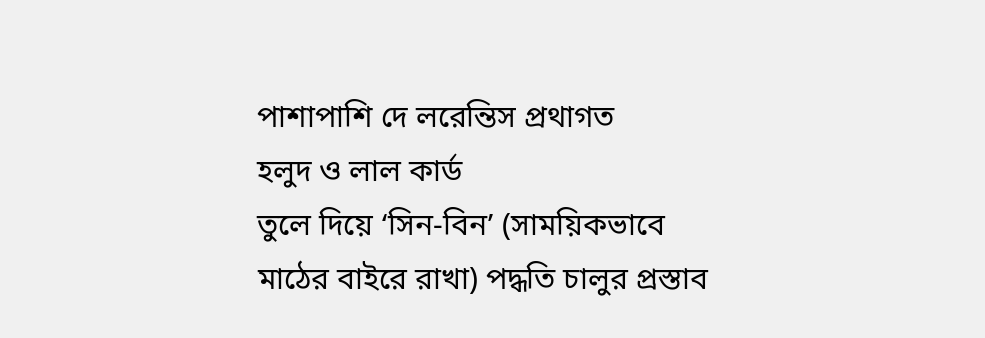পাশাপাশি দে লরেন্তিস প্রথাগত
হলুদ ও লাল কার্ড
তুলে দিয়ে ‘সিন-বিন’ (সাময়িকভাবে
মাঠের বাইরে রাখা) পদ্ধতি চালুর প্রস্তাব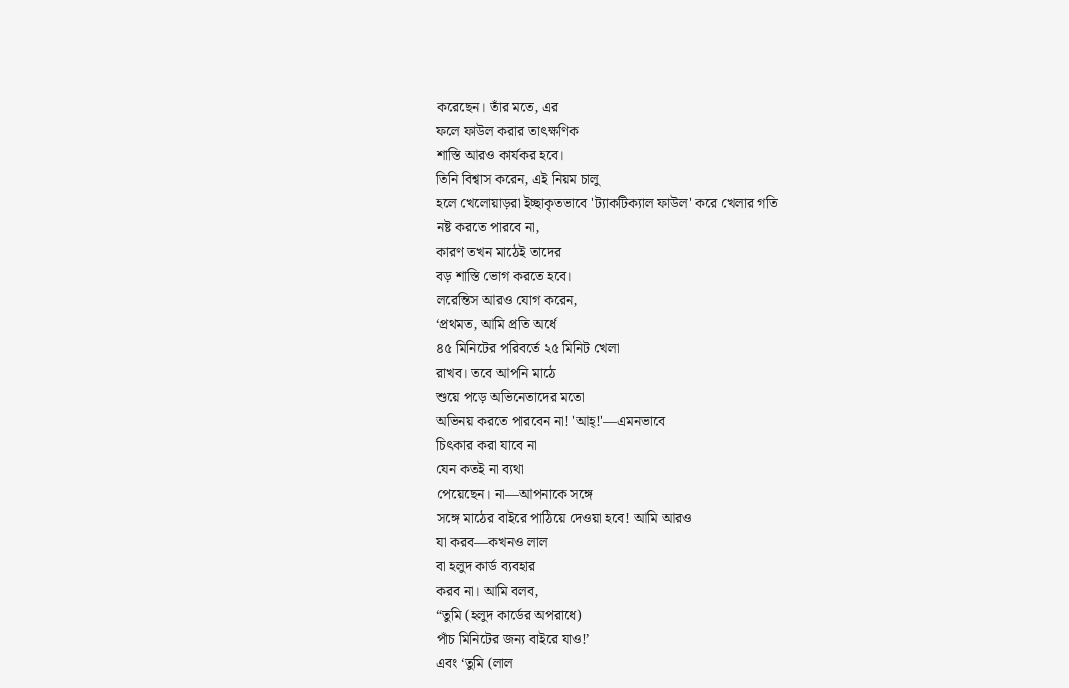করেছেন। তাঁর মতে, এর
ফলে ফাউল করার তাৎক্ষণিক
শাস্তি আরও কার্যকর হবে।
তিনি বিশ্বাস করেন, এই নিয়ম চালু
হলে খেলোয়াড়রা ইচ্ছাকৃতভাবে 'ট্যাকটিক্যাল ফাউল' করে খেলার গতি
নষ্ট করতে পারবে না,
কারণ তখন মাঠেই তাদের
বড় শাস্তি ভোগ করতে হবে।
লরেন্তিস আরও যোগ করেন,
‘প্রথমত, আমি প্রতি অর্ধে
৪৫ মিনিটের পরিবর্তে ২৫ মিনিট খেলা
রাখব। তবে আপনি মাঠে
শুয়ে পড়ে অভিনেতাদের মতো
অভিনয় করতে পারবেন না! 'আহ্!'—এমনভাবে
চিৎকার করা যাবে না
যেন কতই না ব্যথা
পেয়েছেন। না—আপনাকে সঙ্গে
সঙ্গে মাঠের বাইরে পাঠিয়ে দেওয়া হবে! আমি আরও
যা করব—কখনও লাল
বা হলুদ কার্ড ব্যবহার
করব না। আমি বলব,
“তুমি (হলুদ কার্ডের অপরাধে)
পাঁচ মিনিটের জন্য বাইরে যাও!’
এবং ‘তুমি (লাল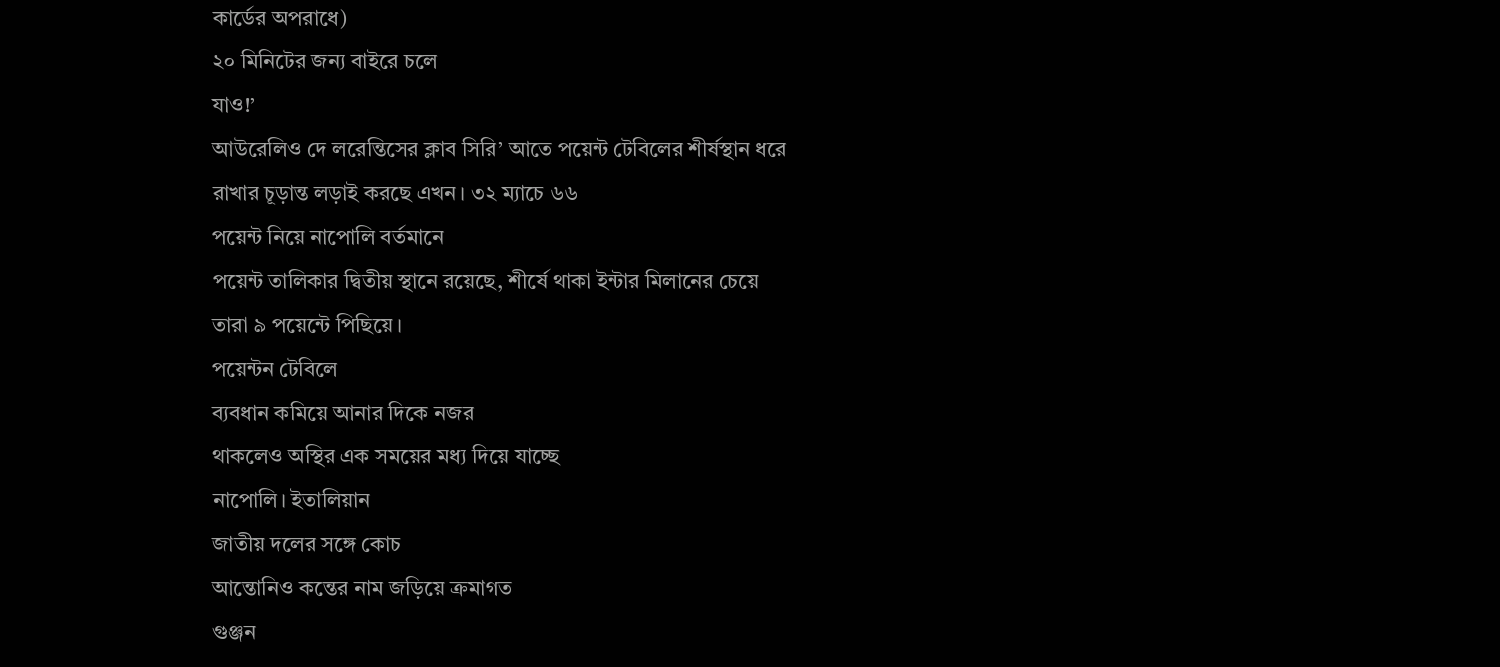কার্ডের অপরাধে)
২০ মিনিটের জন্য বাইরে চলে
যাও!’
আউরেলিও দে লরেন্তিসের ক্লাব সিরি’ আতে পয়েন্ট টেবিলের শীর্ষস্থান ধরে
রাখার চূড়ান্ত লড়াই করছে এখন। ৩২ ম্যাচে ৬৬
পয়েন্ট নিয়ে নাপোলি বর্তমানে
পয়েন্ট তালিকার দ্বিতীয় স্থানে রয়েছে, শীর্ষে থাকা ইন্টার মিলানের চেয়ে
তারা ৯ পয়েন্টে পিছিয়ে।
পয়েন্টন টেবিলে
ব্যবধান কমিয়ে আনার দিকে নজর
থাকলেও অস্থির এক সময়ের মধ্য দিয়ে যাচ্ছে
নাপোলি। ইতালিয়ান
জাতীয় দলের সঙ্গে কোচ
আন্তোনিও কন্তের নাম জড়িয়ে ক্রমাগত
গুঞ্জন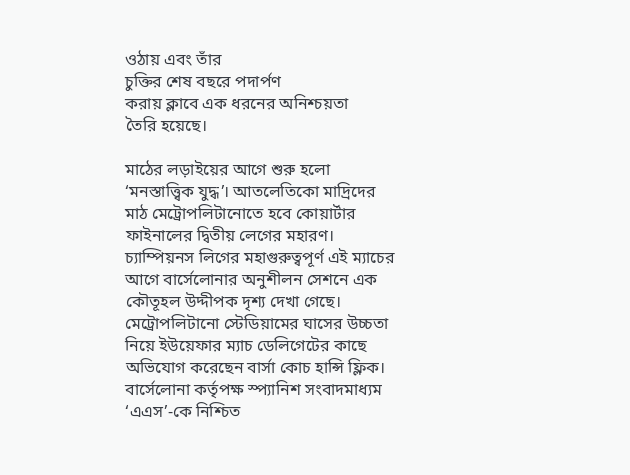ওঠায় এবং তাঁর
চুক্তির শেষ বছরে পদার্পণ
করায় ক্লাবে এক ধরনের অনিশ্চয়তা
তৈরি হয়েছে।

মাঠের লড়াইয়ের আগে শুরু হলো ‘মনস্তাত্ত্বিক যুদ্ধ’। আতলেতিকো মাদ্রিদের মাঠ মেট্রোপলিটানোতে হবে কোয়ার্টার ফাইনালের দ্বিতীয় লেগের মহারণ। চ্যাম্পিয়নস লিগের মহাগুরুত্বপূর্ণ এই ম্যাচের আগে বার্সেলোনার অনুশীলন সেশনে এক কৌতূহল উদ্দীপক দৃশ্য দেখা গেছে।
মেট্রোপলিটানো স্টেডিয়ামের ঘাসের উচ্চতা নিয়ে ইউয়েফার ম্যাচ ডেলিগেটের কাছে অভিযোগ করেছেন বার্সা কোচ হান্সি ফ্লিক। বার্সেলোনা কর্তৃপক্ষ স্প্যানিশ সংবাদমাধ্যম ‘এএস’-কে নিশ্চিত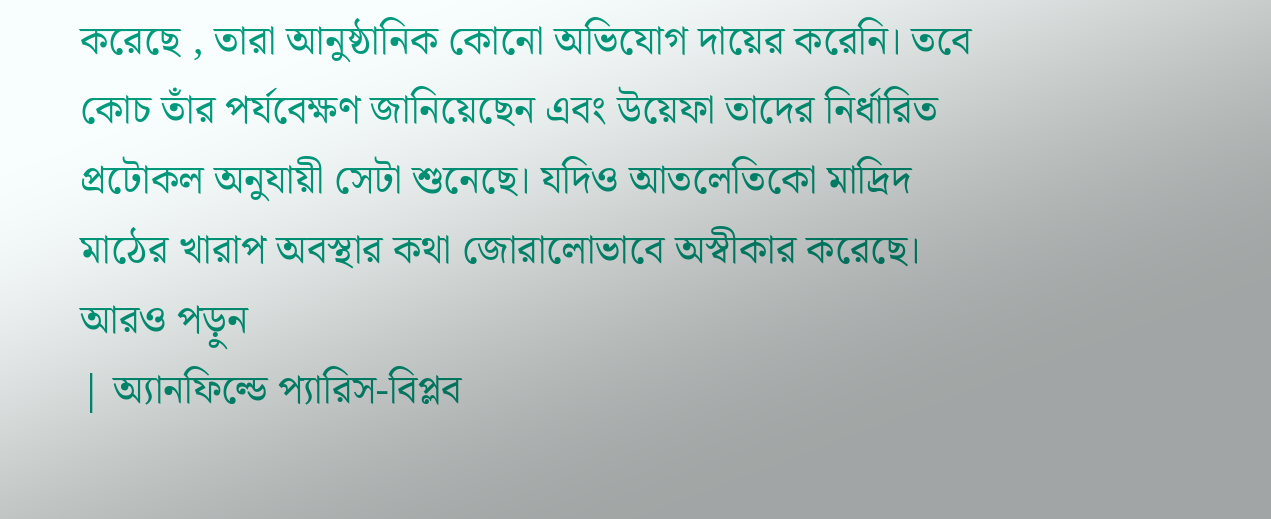করেছে , তারা আনুষ্ঠানিক কোনো অভিযোগ দায়ের করেনি। তবে কোচ তাঁর পর্যবেক্ষণ জানিয়েছেন এবং উয়েফা তাদের নির্ধারিত প্রটোকল অনুযায়ী সেটা শুনেছে। যদিও আতলেতিকো মাদ্রিদ মাঠের খারাপ অবস্থার কথা জোরালোভাবে অস্বীকার করেছে।
আরও পড়ুন
| অ্যানফিল্ডে প্যারিস-বিপ্লব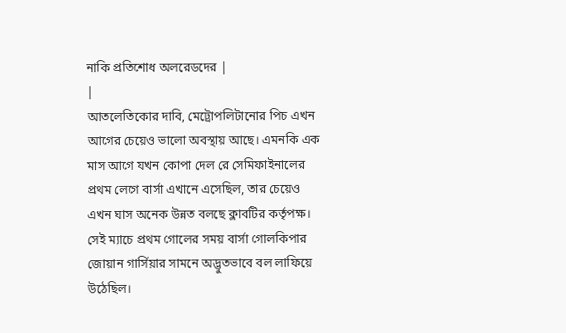নাকি প্রতিশোধ অলরেডদের |
|
আতলেতিকোর দাবি, মেট্রোপলিটানোর পিচ এখন আগের চেয়েও ভালো অবস্থায় আছে। এমনকি এক মাস আগে যখন কোপা দেল রে সেমিফাইনালের প্রথম লেগে বার্সা এখানে এসেছিল, তার চেয়েও এখন ঘাস অনেক উন্নত বলছে ক্লাবটির কর্তৃপক্ষ। সেই ম্যাচে প্রথম গোলের সময় বার্সা গোলকিপার জোয়ান গার্সিয়ার সামনে অদ্ভুতভাবে বল লাফিয়ে উঠেছিল।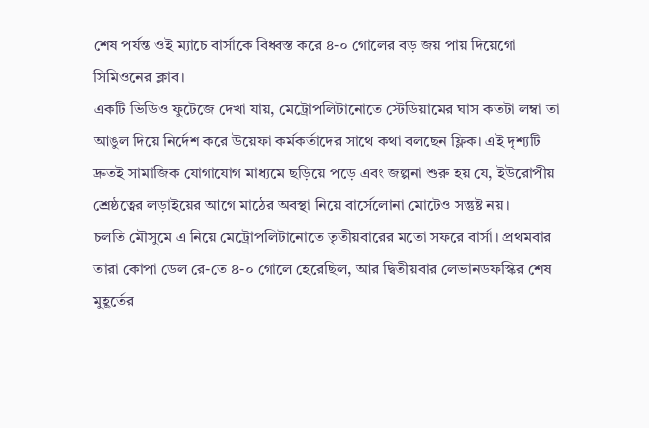শেষ পর্যন্ত ওই ম্যাচে বার্সাকে বিধ্বস্ত করে ৪-০ গোলের বড় জয় পায় দিয়েগো সিমিওনের ক্লাব।
একটি ভিডিও ফুটেজে দেখা যায়, মেট্রোপলিটানোতে স্টেডিয়ামের ঘাস কতটা লম্বা তা আঙুল দিয়ে নির্দেশ করে উয়েফা কর্মকর্তাদের সাথে কথা বলছেন ফ্লিক। এই দৃশ্যটি দ্রুতই সামাজিক যোগাযোগ মাধ্যমে ছড়িয়ে পড়ে এবং জল্পনা শুরু হয় যে, ইউরোপীয় শ্রেষ্ঠত্বের লড়াইয়ের আগে মাঠের অবস্থা নিয়ে বার্সেলোনা মোটেও সন্তুষ্ট নয়।
চলতি মৌসুমে এ নিয়ে মেট্রোপলিটানোতে তৃতীয়বারের মতো সফরে বার্সা। প্রথমবার তারা কোপা ডেল রে-তে ৪-০ গোলে হেরেছিল, আর দ্বিতীয়বার লেভানডফস্কির শেষ মুহূর্তের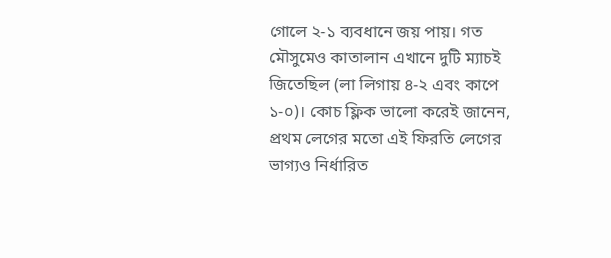গোলে ২-১ ব্যবধানে জয় পায়। গত মৌসুমেও কাতালান এখানে দুটি ম্যাচই জিতেছিল (লা লিগায় ৪-২ এবং কাপে ১-০)। কোচ ফ্লিক ভালো করেই জানেন, প্রথম লেগের মতো এই ফিরতি লেগের ভাগ্যও নির্ধারিত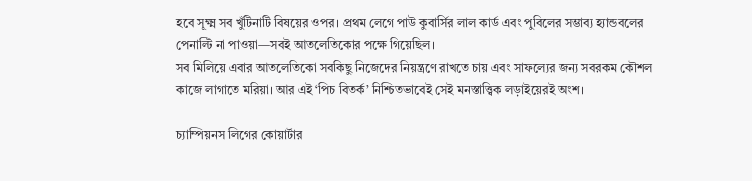হবে সূক্ষ্ম সব খুঁটিনাটি বিষয়ের ওপর। প্রথম লেগে পাউ কুবার্সির লাল কার্ড এবং পুবিলের সম্ভাব্য হ্যান্ডবলের পেনাল্টি না পাওয়া—সবই আতলেতিকোর পক্ষে গিয়েছিল।
সব মিলিয়ে এবার আতলেতিকো সবকিছু নিজেদের নিয়ন্ত্রণে রাখতে চায় এবং সাফল্যের জন্য সবরকম কৌশল কাজে লাগাতে মরিয়া। আর এই ‘পিচ বিতর্ক’ নিশ্চিতভাবেই সেই মনস্তাত্ত্বিক লড়াইয়েরই অংশ।

চ্যাম্পিয়নস লিগের কোয়ার্টার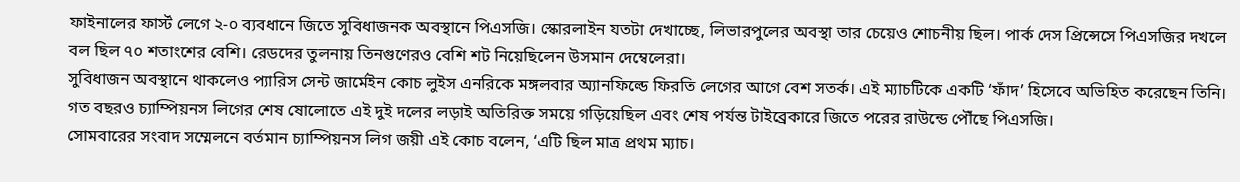ফাইনালের ফার্স্ট লেগে ২-০ ব্যবধানে জিতে সুবিধাজনক অবস্থানে পিএসজি। স্কোরলাইন যতটা দেখাচ্ছে, লিভারপুলের অবস্থা তার চেয়েও শোচনীয় ছিল। পার্ক দেস প্রিন্সেসে পিএসজির দখলে বল ছিল ৭০ শতাংশের বেশি। রেডদের তুলনায় তিনগুণেরও বেশি শট নিয়েছিলেন উসমান দেম্বেলেরা।
সুবিধাজন অবস্থানে থাকলেও প্যারিস সেন্ট জার্মেইন কোচ লুইস এনরিকে মঙ্গলবার অ্যানফিল্ডে ফিরতি লেগের আগে বেশ সতর্ক। এই ম্যাচটিকে একটি ‘ফাঁদ’ হিসেবে অভিহিত করেছেন তিনি। গত বছরও চ্যাম্পিয়নস লিগের শেষ ষোলোতে এই দুই দলের লড়াই অতিরিক্ত সময়ে গড়িয়েছিল এবং শেষ পর্যন্ত টাইব্রেকারে জিতে পরের রাউন্ডে পৌঁছে পিএসজি।
সোমবারের সংবাদ সম্মেলনে বর্তমান চ্যাম্পিয়নস লিগ জয়ী এই কোচ বলেন, ‘এটি ছিল মাত্র প্রথম ম্যাচ।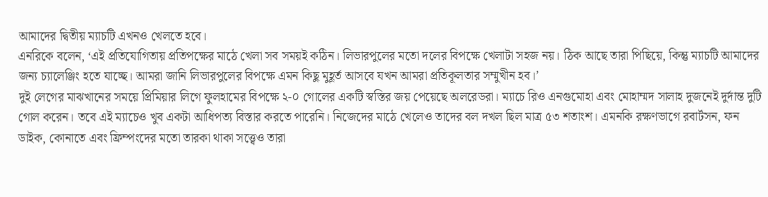আমাদের দ্বিতীয় ম্যাচটি এখনও খেলতে হবে।
এনরিকে বলেন, ‘এই প্রতিযোগিতায় প্রতিপক্ষের মাঠে খেলা সব সময়ই কঠিন। লিভারপুলের মতো দলের বিপক্ষে খেলাটা সহজ নয়। ঠিক আছে তারা পিছিয়ে, কিন্তু ম্যাচটি আমাদের জন্য চ্যালেঞ্জিং হতে যাচ্ছে। আমরা জানি লিভারপুলের বিপক্ষে এমন কিছু মুহূর্ত আসবে যখন আমরা প্রতিকূলতার সম্মুখীন হব।’
দুই লেগের মাঝখানের সময়ে প্রিমিয়ার লিগে ফুলহামের বিপক্ষে ২-০ গোলের একটি স্বস্তির জয় পেয়েছে অলরেডরা। ম্যাচে রিও এনগুমোহা এবং মোহাম্মদ সালাহ দুজনেই দুর্দান্ত দুটি গোল করেন। তবে এই ম্যাচেও খুব একটা আধিপত্য বিস্তার করতে পারেনি। নিজেদের মাঠে খেলেও তাদের বল দখল ছিল মাত্র ৫৩ শতাংশ। এমনকি রক্ষণভাগে রবার্টসন, ফন ডাইক, কোনাতে এবং ফ্রিম্পংদের মতো তারকা থাকা সত্ত্বেও তারা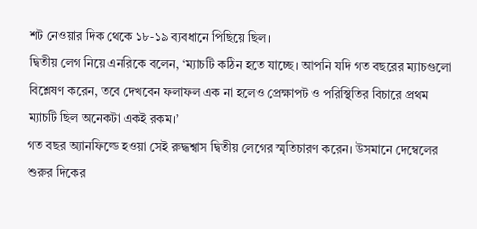শট নেওয়ার দিক থেকে ১৮-১৯ ব্যবধানে পিছিয়ে ছিল।
দ্বিতীয় লেগ নিয়ে এনরিকে বলেন, ‘ম্যাচটি কঠিন হতে যাচ্ছে। আপনি যদি গত বছরের ম্যাচগুলো বিশ্লেষণ করেন, তবে দেখবেন ফলাফল এক না হলেও প্রেক্ষাপট ও পরিস্থিতির বিচারে প্রথম ম্যাচটি ছিল অনেকটা একই রকম।’
গত বছর অ্যানফিল্ডে হওয়া সেই রুদ্ধশ্বাস দ্বিতীয় লেগের স্মৃতিচারণ করেন। উসমানে দেম্বেলের শুরুর দিকের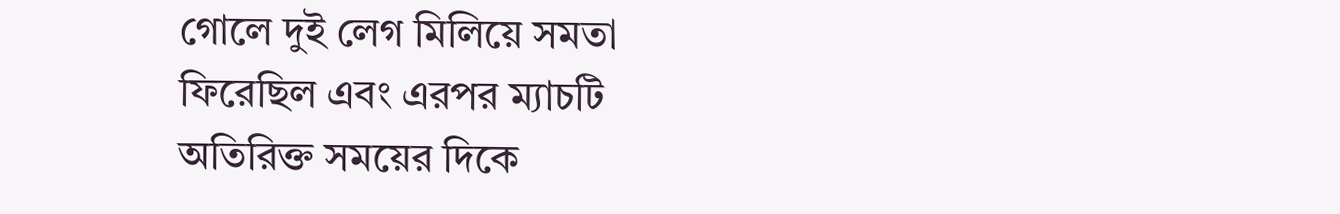গোলে দুই লেগ মিলিয়ে সমতা ফিরেছিল এবং এরপর ম্যাচটি অতিরিক্ত সময়ের দিকে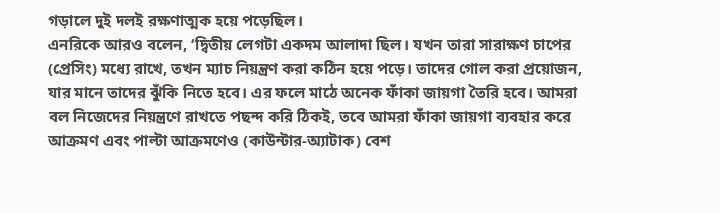গড়ালে দুই দলই রক্ষণাত্মক হয়ে পড়েছিল।
এনরিকে আরও বলেন, ‘দ্বিতীয় লেগটা একদম আলাদা ছিল। যখন তারা সারাক্ষণ চাপের (প্রেসিং) মধ্যে রাখে, তখন ম্যাচ নিয়ন্ত্রণ করা কঠিন হয়ে পড়ে। তাদের গোল করা প্রয়োজন, যার মানে তাদের ঝুঁকি নিতে হবে। এর ফলে মাঠে অনেক ফাঁকা জায়গা তৈরি হবে। আমরা বল নিজেদের নিয়ন্ত্রণে রাখতে পছন্দ করি ঠিকই, তবে আমরা ফাঁকা জায়গা ব্যবহার করে আক্রমণ এবং পাল্টা আক্রমণেও (কাউন্টার-অ্যাটাক) বেশ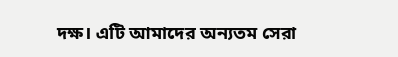দক্ষ। এটি আমাদের অন্যতম সেরা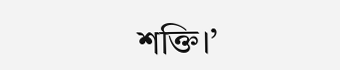শক্তি।’